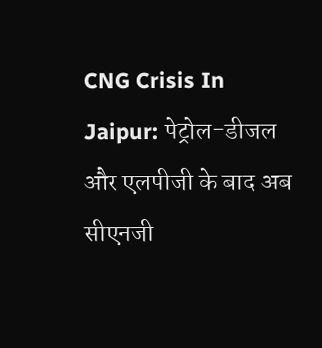CNG Crisis In Jaipur: पेट्रोल-डीजल और एलपीजी के बाद अब सीएनजी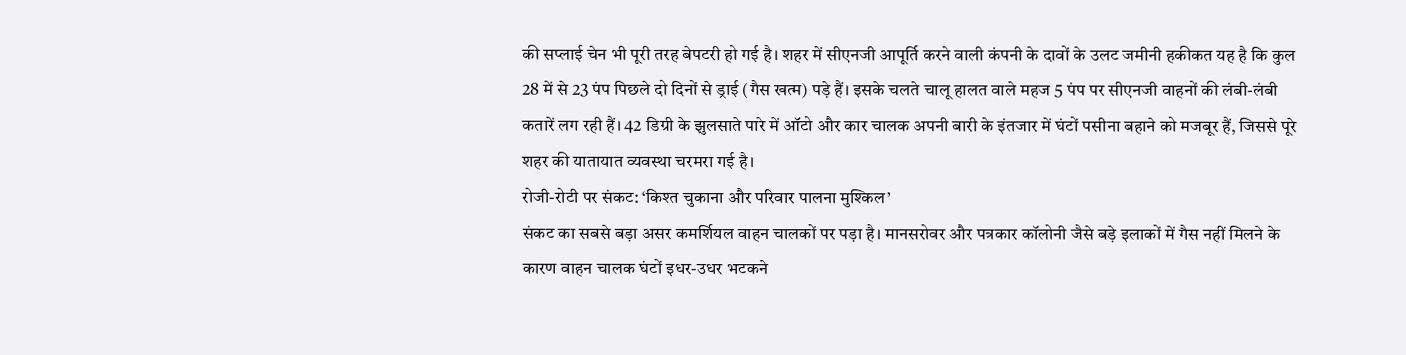की सप्लाई चेन भी पूरी तरह बेपटरी हो गई है। शहर में सीएनजी आपूर्ति करने वाली कंपनी के दावों के उलट जमीनी हकीकत यह है कि कुल 28 में से 23 पंप पिछले दो दिनों से ड्राई (गैस खत्म) पड़े हैं। इसके चलते चालू हालत वाले महज 5 पंप पर सीएनजी वाहनों की लंबी-लंबी कतारें लग रही हैं। 42 डिग्री के झुलसाते पारे में ऑटो और कार चालक अपनी बारी के इंतजार में घंटों पसीना बहाने को मजबूर हैं, जिससे पूरे शहर की यातायात व्यवस्था चरमरा गई है।
रोजी-रोटी पर संकट: ‘किश्त चुकाना और परिवार पालना मुश्किल’
संकट का सबसे बड़ा असर कमर्शियल वाहन चालकों पर पड़ा है। मानसरोवर और पत्रकार कॉलोनी जैसे बड़े इलाकों में गैस नहीं मिलने के कारण वाहन चालक घंटों इधर-उधर भटकने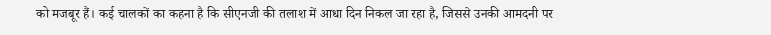को मजबूर हैं। कई चालकों का कहना है कि सीएनजी की तलाश में आधा दिन निकल जा रहा है, जिससे उनकी आमदनी पर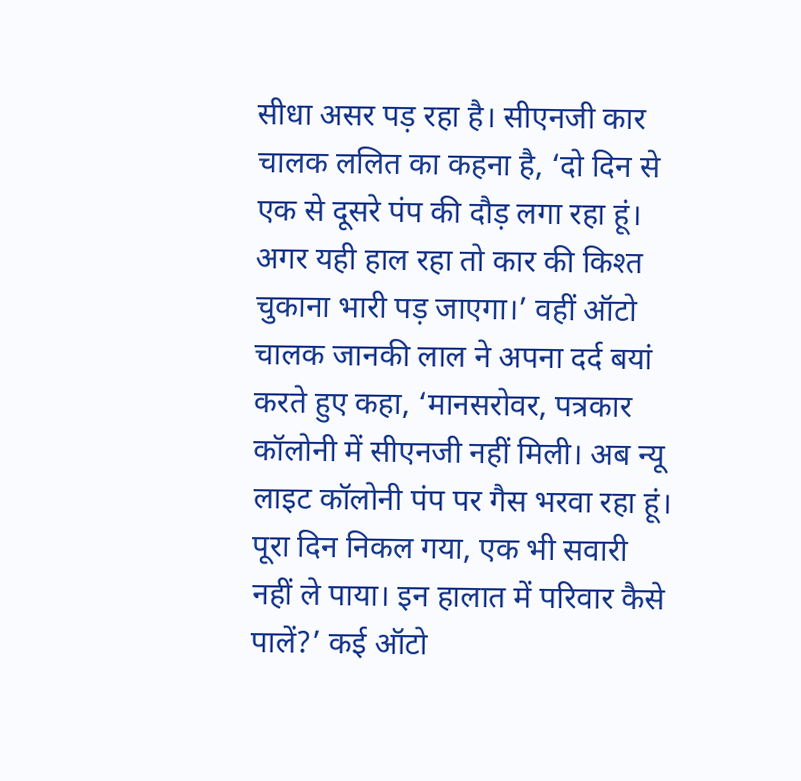सीधा असर पड़ रहा है। सीएनजी कार चालक ललित का कहना है, ‘दो दिन से एक से दूसरे पंप की दौड़ लगा रहा हूं।
अगर यही हाल रहा तो कार की किश्त चुकाना भारी पड़ जाएगा।’ वहीं ऑटो चालक जानकी लाल ने अपना दर्द बयां करते हुए कहा, ‘मानसरोवर, पत्रकार कॉलोनी में सीएनजी नहीं मिली। अब न्यू लाइट कॉलोनी पंप पर गैस भरवा रहा हूं। पूरा दिन निकल गया, एक भी सवारी नहीं ले पाया। इन हालात में परिवार कैसे पालें?’ कई ऑटो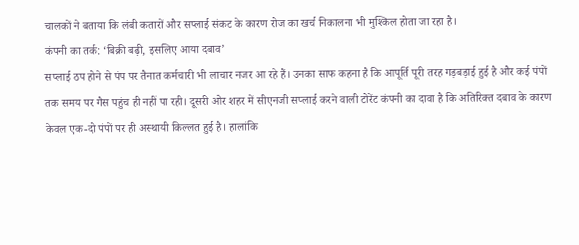चालकों ने बताया कि लंबी कतारों और सप्लाई संकट के कारण रोज का खर्च निकालना भी मुश्किल होता जा रहा है।
कंपनी का तर्क: ‘बिक्री बढ़ी, इसलिए आया दबाव’
सप्लाई ठप होने से पंप पर तैनात कर्मचारी भी लाचार नजर आ रहे हैं। उनका साफ कहना है कि आपूर्ति पूरी तरह गड़बड़ाई हुई है और कई पंपों तक समय पर गैस पहुंच ही नहीं पा रही। दूसरी ओर शहर में सीएनजी सप्लाई करने वाली टोरेंट कंपनी का दावा है कि अतिरिक्त दबाव के कारण केवल एक-दो पंपों पर ही अस्थायी किल्लत हुई है। हालांकि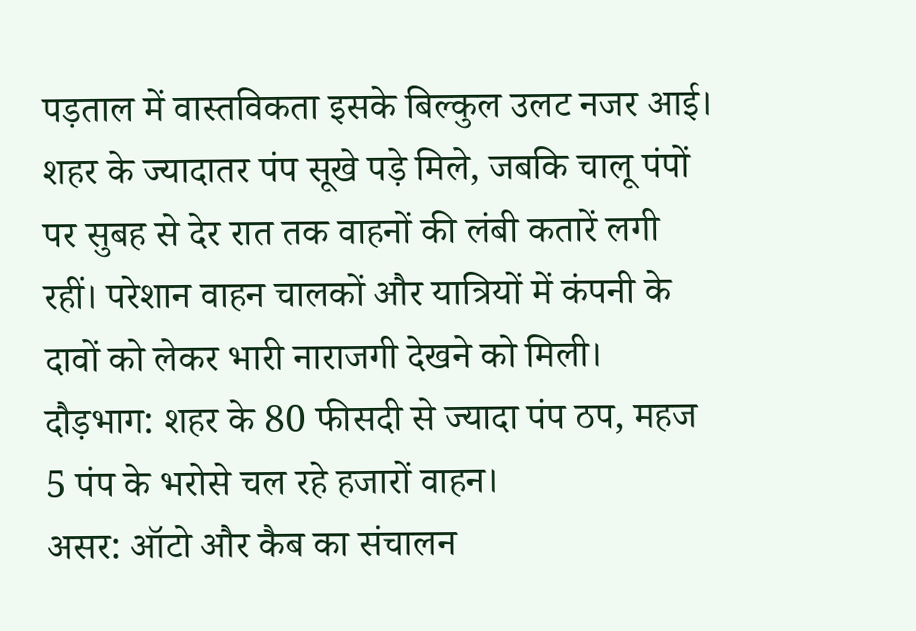पड़ताल में वास्तविकता इसके बिल्कुल उलट नजर आई। शहर के ज्यादातर पंप सूखे पड़े मिले, जबकि चालू पंपों पर सुबह से देर रात तक वाहनों की लंबी कतारें लगी रहीं। परेशान वाहन चालकों और यात्रियों में कंपनी के दावों को लेकर भारी नाराजगी देखने को मिली।
दौड़भाग: शहर के 80 फीसदी से ज्यादा पंप ठप, महज 5 पंप के भरोसे चल रहे हजारों वाहन।
असर: ऑटो और कैब का संचालन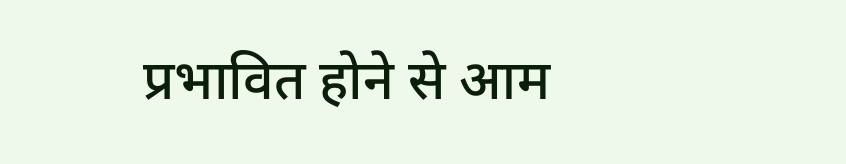प्रभावित होने से आम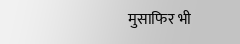मुसाफिर भी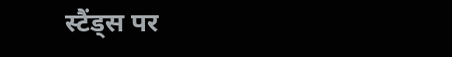स्टैंड्स पर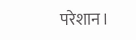परेशान।